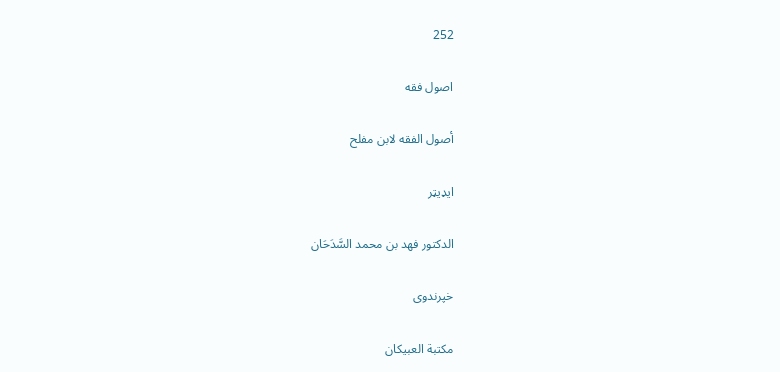252

اصول فقه

أصول الفقه لابن مفلح

ایډیټر

الدكتور فهد بن محمد السَّدَحَان

خپرندوی

مكتبة العبيكان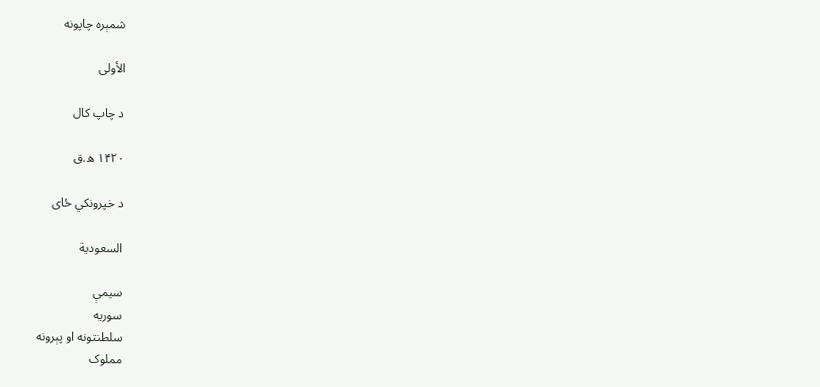شمېره چاپونه

الأولى

د چاپ کال

۱۴۲۰ ه.ق

د خپرونکي ځای

السعودية

سیمې
سوریه
سلطنتونه او پېرونه
مملوک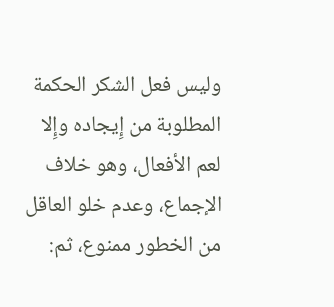وليس فعل الشكر الحكمة المطلوبة من إِيجاده وإِلا لعم الأفعال، وهو خلاف الإجماع، وعدم خلو العاقل من الخطور ممنوع، ثم: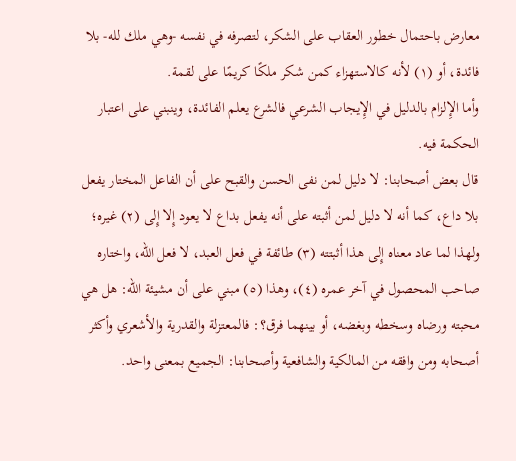معارض باحتمال خطور العقاب على الشكر، لتصرفه في نفسه -وهي ملك لله- بلا فائدة، أو (١) لأنه كالاستهزاء كمن شكر ملكًا كريمًا على لقمة.
وأما الإِلزام بالدليل في الإِيجاب الشرعي فالشرع يعلم الفائدة، وينبني على اعتبار الحكمة فيه.
قال بعض أصحابنا: لا دليل لمن نفى الحسن والقبح على أن الفاعل المختار يفعل بلا داع، كما أنه لا دليل لمن أثبته على أنه يفعل بداع لا يعود إِلا إِلى (٢) غيره؛ ولهذا لما عاد معناه إِلى هذا أثبتته (٣) طائفة في فعل العبد، لا فعل الله، واختاره صاحب المحصول في آخر عمره (٤)، وهذا (٥) مبني على أن مشيئة الله: هل هي محبته ورضاه وسخطه وبغضه، أو بينهما فرق؟: فالمعتزلة والقدرية والأشعري وأكثر أصحابه ومن وافقه من المالكية والشافعية وأصحابنا: الجميع بمعنى واحد.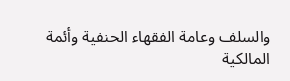والسلف وعامة الفقهاء الحنفية وأئمة المالكية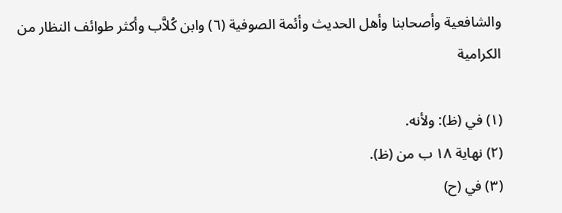والشافعية وأصحابنا وأهل الحديث وأئمة الصوفية (٦) وابن كُلاَّب وأكثر طوائف النظار من الكرامية

(١) في (ظ): ولأنه.
(٢) نهاية ١٨ ب من (ظ).
(٣) في (ح)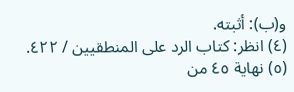و(ب): أثبته.
(٤) انظر: كتاب الرد على المنطقيين / ٤٢٢.
(٥) نهاية ٤٥ من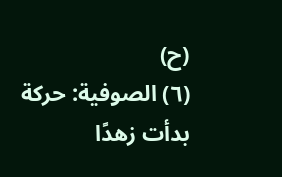(ح)
(٦) الصوفية: حركة بدأت زهدًا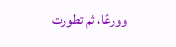وورعًا، ثم تطورت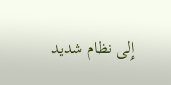إِلى نظام شديد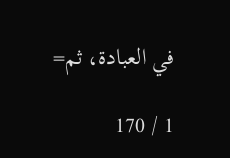في العبادة، ثم=

1 / 170